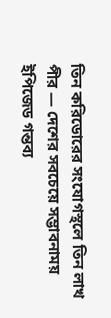তিন করিডোরের সংযোগস্থলে তিন লাখ পীর — দেশের সবচেয়ে সম্ভাবনাময় ইপিজেড গন্তব্য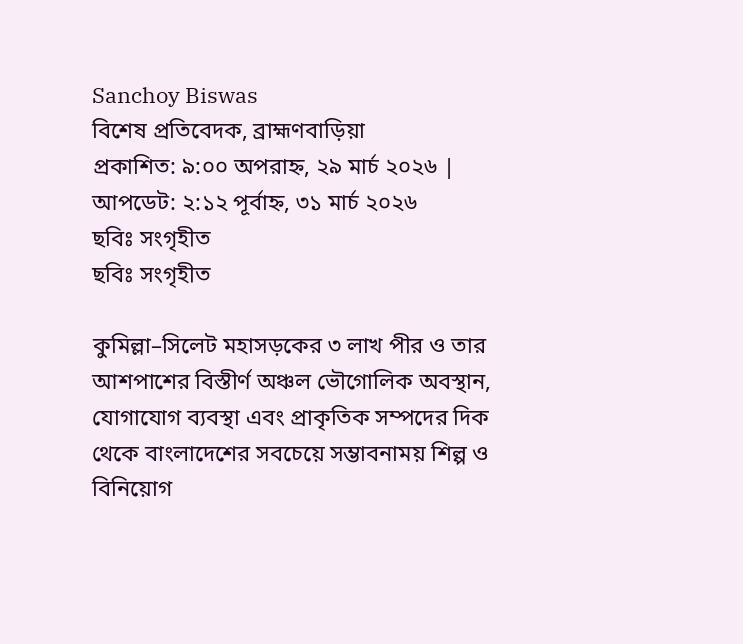Sanchoy Biswas
বিশেষ প্রতিবেদক, ব্রাহ্মণবাড়িয়া
প্রকাশিত: ৯:০০ অপরাহ্ন, ২৯ মার্চ ২০২৬ | আপডেট: ২:১২ পূর্বাহ্ন, ৩১ মার্চ ২০২৬
ছবিঃ সংগৃহীত
ছবিঃ সংগৃহীত

কুমিল্লা–সিলেট মহাসড়কের ৩ লাখ পীর ও তার আশপাশের বিস্তীর্ণ অঞ্চল ভৌগোলিক অবস্থান, যোগাযোগ ব্যবস্থা এবং প্রাকৃতিক সম্পদের দিক থেকে বাংলাদেশের সবচেয়ে সম্ভাবনাময় শিল্প ও বিনিয়োগ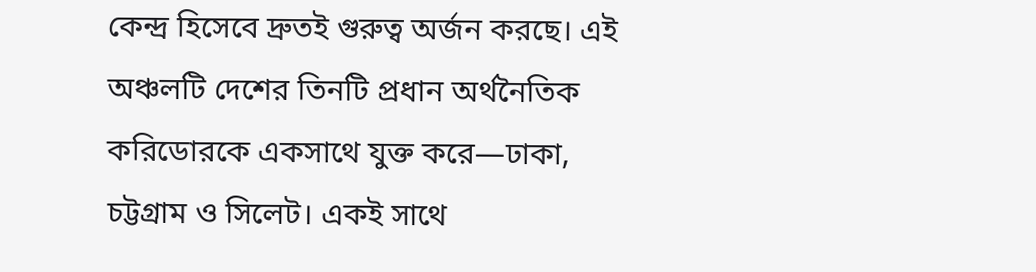কেন্দ্র হিসেবে দ্রুতই গুরুত্ব অর্জন করছে। এই অঞ্চলটি দেশের তিনটি প্রধান অর্থনৈতিক করিডোরকে একসাথে যুক্ত করে—ঢাকা, চট্টগ্রাম ও সিলেট। একই সাথে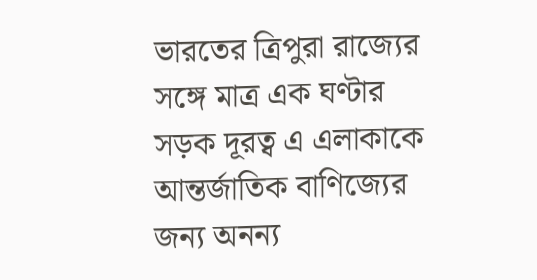ভারতের ত্রিপুরা রাজ্যের সঙ্গে মাত্র এক ঘণ্টার সড়ক দূরত্ব এ এলাকাকে আন্তর্জাতিক বাণিজ্যের জন্য অনন্য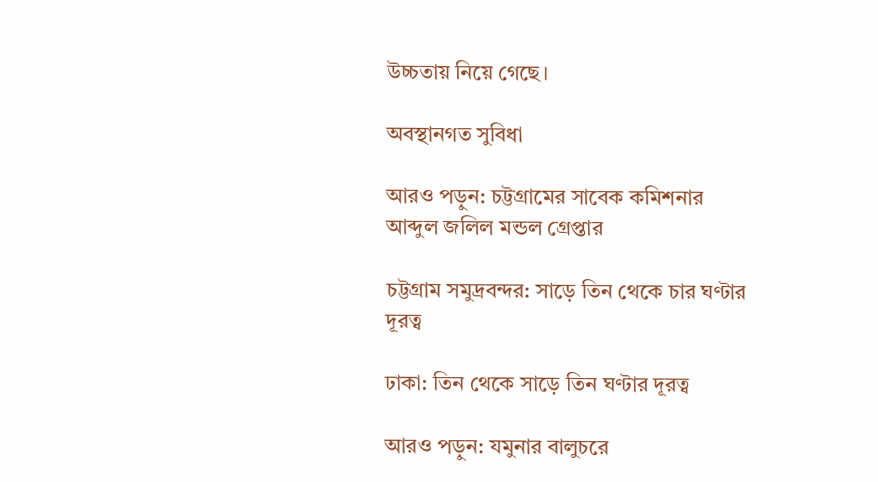উচ্চতায় নিয়ে গেছে।

অবস্থানগত সুবিধা

আরও পড়ুন: চট্টগ্রামের সাবেক কমিশনার আব্দুল জলিল মন্ডল গ্রেপ্তার

চট্টগ্রাম সমুদ্রবন্দর: সাড়ে তিন থেকে চার ঘণ্টার দূরত্ব

ঢাকা: তিন থেকে সাড়ে তিন ঘণ্টার দূরত্ব

আরও পড়ুন: যমুনার বালুচরে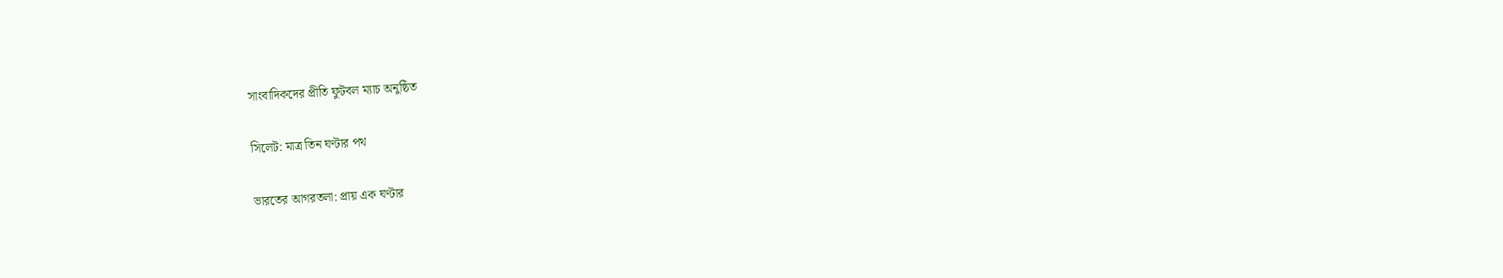সাংবাদিকদের প্রীতি ফুটবল ম্যাচ অনুষ্ঠিত

সিলেট: মাত্র তিন ঘণ্টার পথ

ভারতের আগরতলা: প্রায় এক ঘণ্টার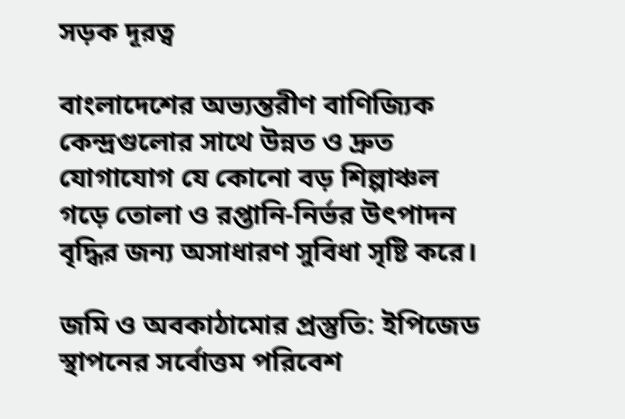সড়ক দূরত্ব

বাংলাদেশের অভ্যন্তরীণ বাণিজ্যিক কেন্দ্রগুলোর সাথে উন্নত ও দ্রুত যোগাযোগ যে কোনো বড় শিল্পাঞ্চল গড়ে তোলা ও রপ্তানি-নির্ভর উৎপাদন বৃদ্ধির জন্য অসাধারণ সুবিধা সৃষ্টি করে।

জমি ও অবকাঠামোর প্রস্তুতি: ইপিজেড স্থাপনের সর্বোত্তম পরিবেশ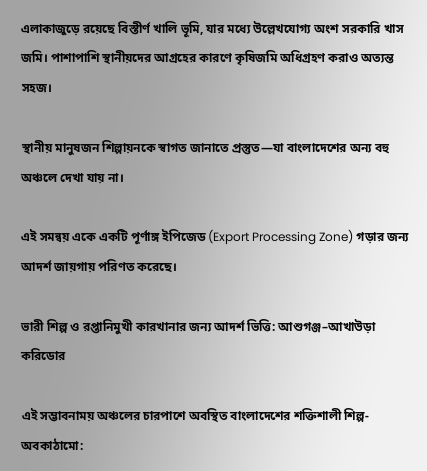এলাকাজুড়ে রয়েছে বিস্তীর্ণ খালি ভূমি, যার মধ্যে উল্লেখযোগ্য অংশ সরকারি খাস জমি। পাশাপাশি স্থানীয়দের আগ্রহের কারণে কৃষিজমি অধিগ্রহণ করাও অত্যন্ত সহজ।

স্থানীয় মানুষজন শিল্পায়নকে স্বাগত জানাতে প্রস্তুত—যা বাংলাদেশের অন্য বহু অঞ্চলে দেখা যায় না।

এই সমন্বয় একে একটি পূর্ণাঙ্গ ইপিজেড (Export Processing Zone) গড়ার জন্য আদর্শ জায়গায় পরিণত করেছে।

ভারী শিল্প ও রপ্তানিমুখী কারখানার জন্য আদর্শ ভিত্তি: আশুগঞ্জ–আখাউড়া করিডোর

এই সম্ভাবনাময় অঞ্চলের চারপাশে অবস্থিত বাংলাদেশের শক্তিশালী শিল্প-অবকাঠামো: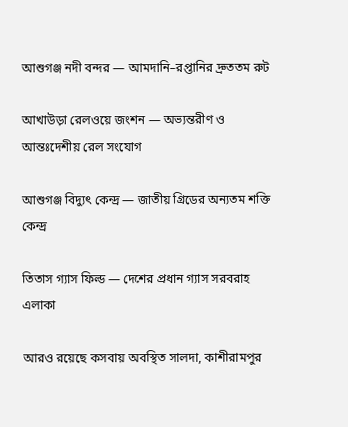আশুগঞ্জ নদী বন্দর — আমদানি–রপ্তানির দ্রুততম রুট

আখাউড়া রেলওয়ে জংশন — অভ্যন্তরীণ ও আন্তঃদেশীয় রেল সংযোগ

আশুগঞ্জ বিদ্যুৎ কেন্দ্র — জাতীয় গ্রিডের অন্যতম শক্তি কেন্দ্র

তিতাস গ্যাস ফিল্ড — দেশের প্রধান গ্যাস সরবরাহ এলাকা

আরও রয়েছে কসবায় অবস্থিত সালদা, কাশীরামপুর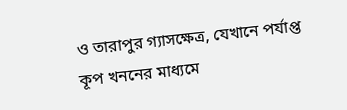ও তারাপুর গ্যাসক্ষেত্র, যেখানে পর্যাপ্ত কূপ খননের মাধ্যমে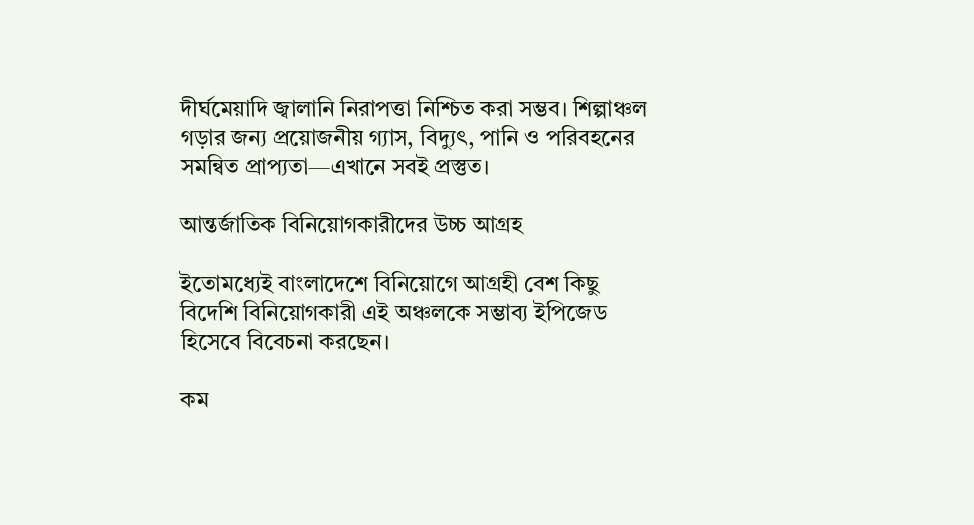দীর্ঘমেয়াদি জ্বালানি নিরাপত্তা নিশ্চিত করা সম্ভব। শিল্পাঞ্চল গড়ার জন্য প্রয়োজনীয় গ্যাস, বিদ্যুৎ, পানি ও পরিবহনের সমন্বিত প্রাপ্যতা—এখানে সবই প্রস্তুত।

আন্তর্জাতিক বিনিয়োগকারীদের উচ্চ আগ্রহ

ইতোমধ্যেই বাংলাদেশে বিনিয়োগে আগ্রহী বেশ কিছু বিদেশি বিনিয়োগকারী এই অঞ্চলকে সম্ভাব্য ইপিজেড হিসেবে বিবেচনা করছেন।

কম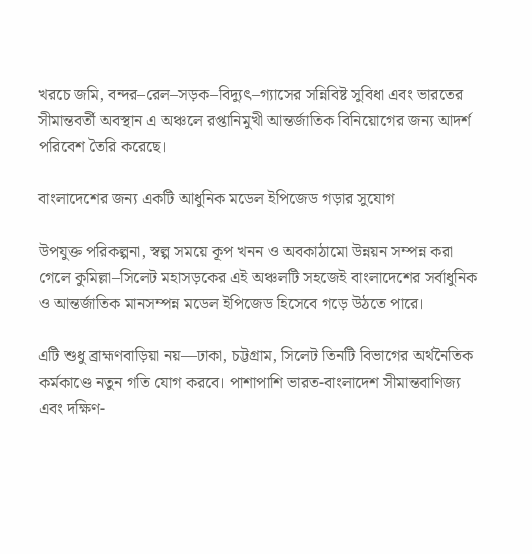খরচে জমি, বন্দর–রেল–সড়ক–বিদ্যুৎ–গ্যাসের সন্নিবিষ্ট সুবিধা এবং ভারতের সীমান্তবর্তী অবস্থান এ অঞ্চলে রপ্তানিমুখী আন্তর্জাতিক বিনিয়োগের জন্য আদর্শ পরিবেশ তৈরি করেছে।

বাংলাদেশের জন্য একটি আধুনিক মডেল ইপিজেড গড়ার সুযোগ

উপযুক্ত পরিকল্পনা, স্বল্প সময়ে কূপ খনন ও অবকাঠামো উন্নয়ন সম্পন্ন করা গেলে কুমিল্লা–সিলেট মহাসড়কের এই অঞ্চলটি সহজেই বাংলাদেশের সর্বাধুনিক ও আন্তর্জাতিক মানসম্পন্ন মডেল ইপিজেড হিসেবে গড়ে উঠতে পারে।

এটি শুধু ব্রাহ্মণবাড়িয়া নয়—ঢাকা, চট্টগ্রাম, সিলেট তিনটি বিভাগের অর্থনৈতিক কর্মকাণ্ডে নতুন গতি যোগ করবে। পাশাপাশি ভারত-বাংলাদেশ সীমান্তবাণিজ্য এবং দক্ষিণ-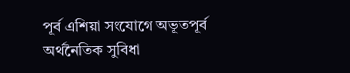পূর্ব এশিয়া সংযোগে অভূতপূর্ব অর্থনৈতিক সুবিধা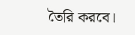তৈরি করবে।